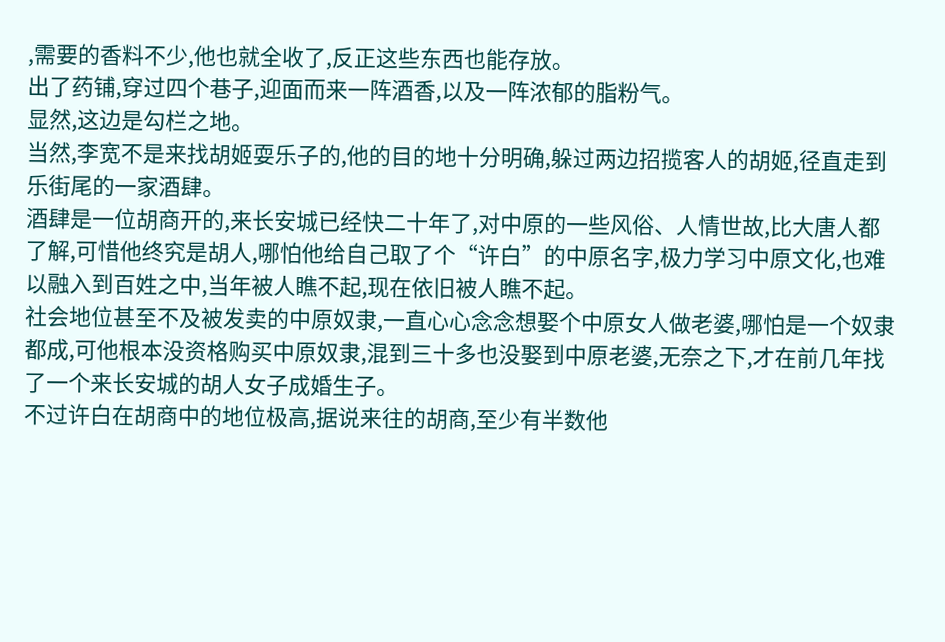,需要的香料不少,他也就全收了,反正这些东西也能存放。
出了药铺,穿过四个巷子,迎面而来一阵酒香,以及一阵浓郁的脂粉气。
显然,这边是勾栏之地。
当然,李宽不是来找胡姬耍乐子的,他的目的地十分明确,躲过两边招揽客人的胡姬,径直走到乐街尾的一家酒肆。
酒肆是一位胡商开的,来长安城已经快二十年了,对中原的一些风俗、人情世故,比大唐人都了解,可惜他终究是胡人,哪怕他给自己取了个“许白”的中原名字,极力学习中原文化,也难以融入到百姓之中,当年被人瞧不起,现在依旧被人瞧不起。
社会地位甚至不及被发卖的中原奴隶,一直心心念念想娶个中原女人做老婆,哪怕是一个奴隶都成,可他根本没资格购买中原奴隶,混到三十多也没娶到中原老婆,无奈之下,才在前几年找了一个来长安城的胡人女子成婚生子。
不过许白在胡商中的地位极高,据说来往的胡商,至少有半数他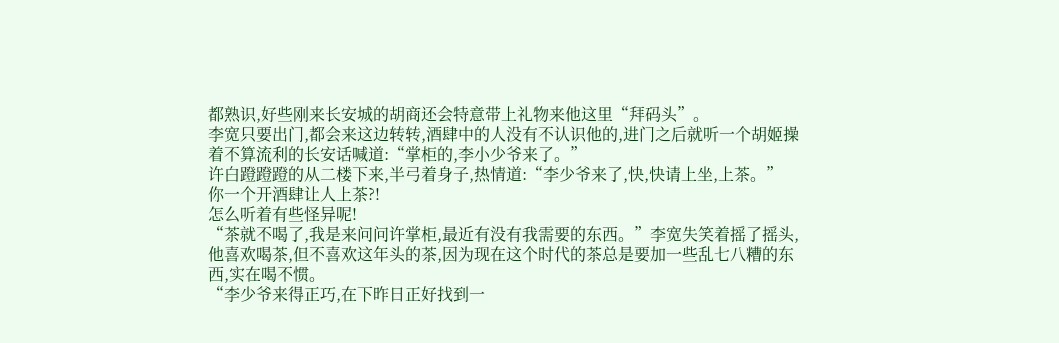都熟识,好些刚来长安城的胡商还会特意带上礼物来他这里“拜码头”。
李宽只要出门,都会来这边转转,酒肆中的人没有不认识他的,进门之后就听一个胡姬操着不算流利的长安话喊道:“掌柜的,李小少爷来了。”
许白蹬蹬蹬的从二楼下来,半弓着身子,热情道:“李少爷来了,快,快请上坐,上茶。”
你一个开酒肆让人上茶?!
怎么听着有些怪异呢!
“茶就不喝了,我是来问问许掌柜,最近有没有我需要的东西。”李宽失笑着摇了摇头,他喜欢喝茶,但不喜欢这年头的茶,因为现在这个时代的茶总是要加一些乱七八糟的东西,实在喝不惯。
“李少爷来得正巧,在下昨日正好找到一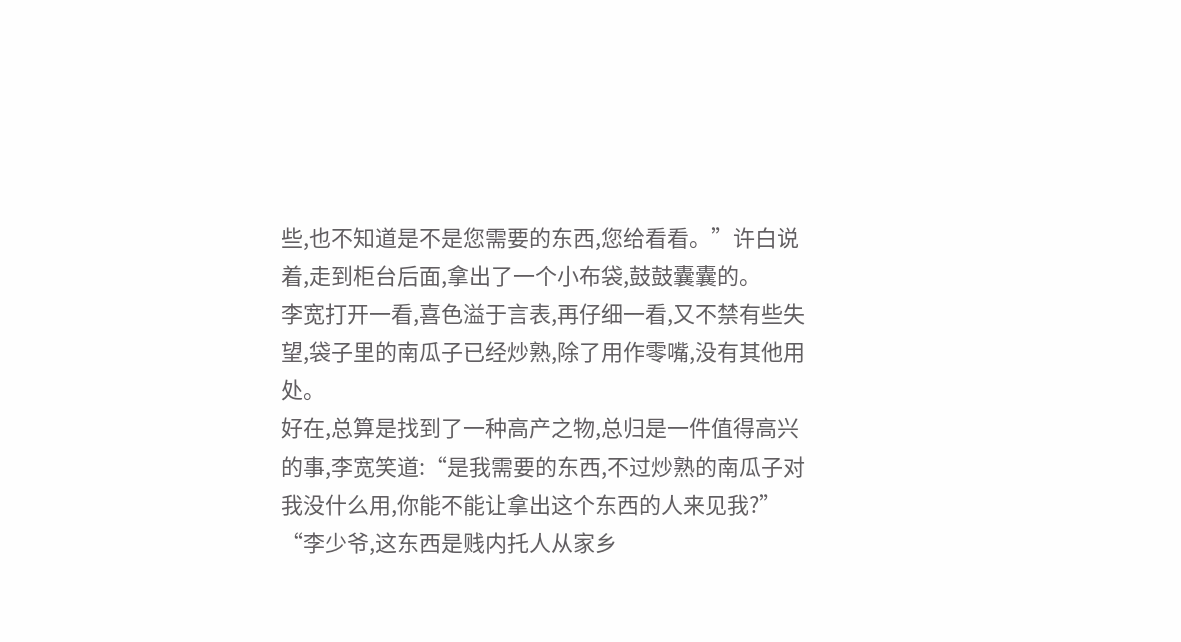些,也不知道是不是您需要的东西,您给看看。”许白说着,走到柜台后面,拿出了一个小布袋,鼓鼓囊囊的。
李宽打开一看,喜色溢于言表,再仔细一看,又不禁有些失望,袋子里的南瓜子已经炒熟,除了用作零嘴,没有其他用处。
好在,总算是找到了一种高产之物,总归是一件值得高兴的事,李宽笑道:“是我需要的东西,不过炒熟的南瓜子对我没什么用,你能不能让拿出这个东西的人来见我?”
“李少爷,这东西是贱内托人从家乡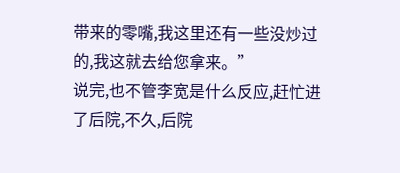带来的零嘴,我这里还有一些没炒过的,我这就去给您拿来。”
说完,也不管李宽是什么反应,赶忙进了后院,不久,后院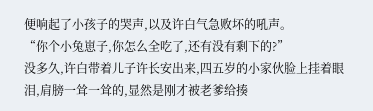便响起了小孩子的哭声,以及许白气急败坏的吼声。
“你个小兔崽子,你怎么全吃了,还有没有剩下的?”
没多久,许白带着儿子许长安出来,四五岁的小家伙脸上挂着眼泪,肩膀一耸一耸的,显然是刚才被老爹给揍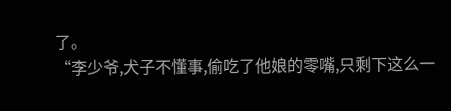了。
“李少爷,犬子不懂事,偷吃了他娘的零嘴,只剩下这么一